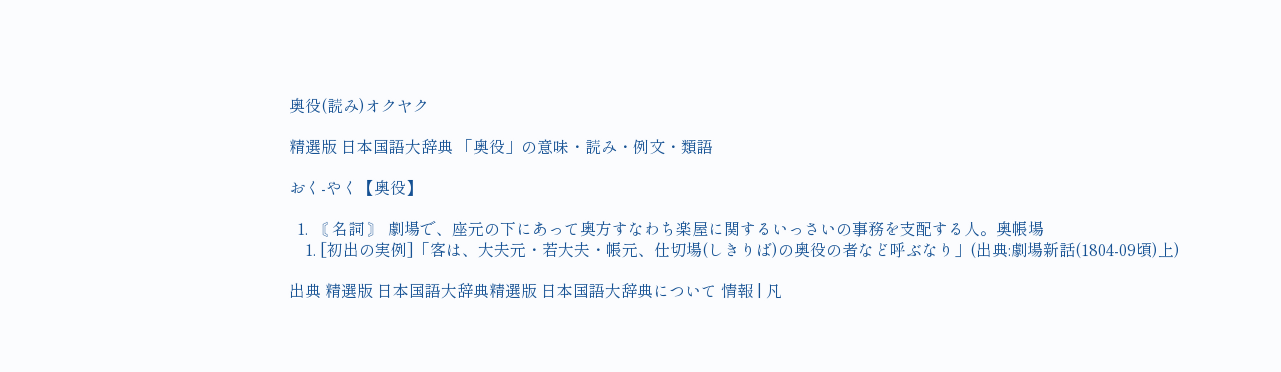奥役(読み)オクヤク

精選版 日本国語大辞典 「奥役」の意味・読み・例文・類語

おく‐やく【奥役】

  1. 〘 名詞 〙 劇場で、座元の下にあって奥方すなわち楽屋に関するいっさいの事務を支配する人。奥帳場
    1. [初出の実例]「客は、大夫元・若大夫・帳元、仕切場(しきりば)の奥役の者など呼ぶなり」(出典:劇場新話(1804‐09頃)上)

出典 精選版 日本国語大辞典精選版 日本国語大辞典について 情報 | 凡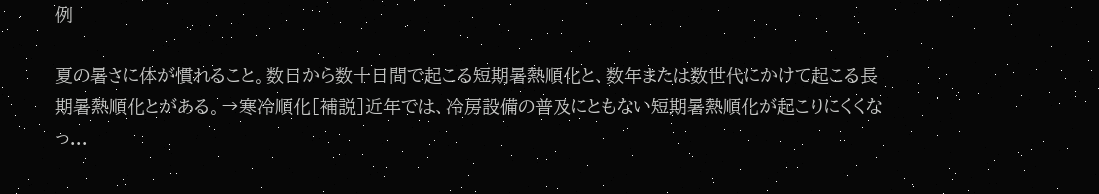例

夏の暑さに体が慣れること。数日から数十日間で起こる短期暑熱順化と、数年または数世代にかけて起こる長期暑熱順化とがある。→寒冷順化[補説]近年では、冷房設備の普及にともない短期暑熱順化が起こりにくくなっ...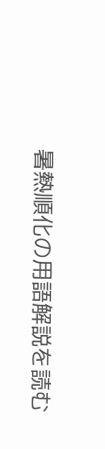暑熱順化の用語解説を読む